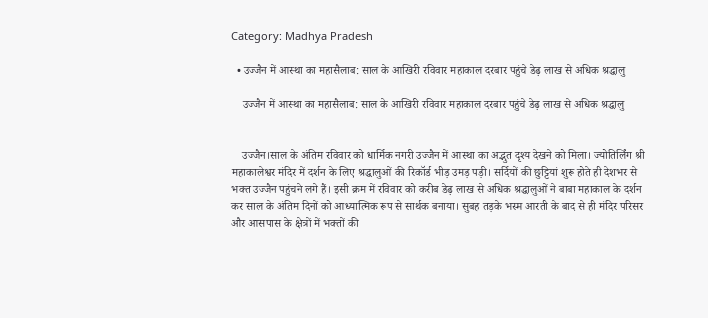Category: Madhya Pradesh

  • उज्जैन में आस्था का महासैलाब: साल के आखिरी रविवार महाकाल दरबार पहुंचे डेढ़ लाख से अधिक श्रद्धालु

    उज्जैन में आस्था का महासैलाब: साल के आखिरी रविवार महाकाल दरबार पहुंचे डेढ़ लाख से अधिक श्रद्धालु


    उज्जैन।साल के अंतिम रविवार को धार्मिक नगरी उज्जैन में आस्था का अद्भुत दृश्य देखने को मिला। ज्योतिर्लिंग श्री महाकालेश्वर मंदिर में दर्शन के लिए श्रद्धालुओं की रिकॉर्ड भीड़ उमड़ पड़ी। सर्दियों की छुट्टियां शुरू होते ही देशभर से भक्त उज्जैन पहुंचने लगे हैं। इसी क्रम में रविवार को करीब डेढ़ लाख से अधिक श्रद्धालुओं ने बाबा महाकाल के दर्शन कर साल के अंतिम दिनों को आध्यात्मिक रूप से सार्थक बनाया। सुबह तड़के भस्म आरती के बाद से ही मंदिर परिसर और आसपास के क्षेत्रों में भक्तों की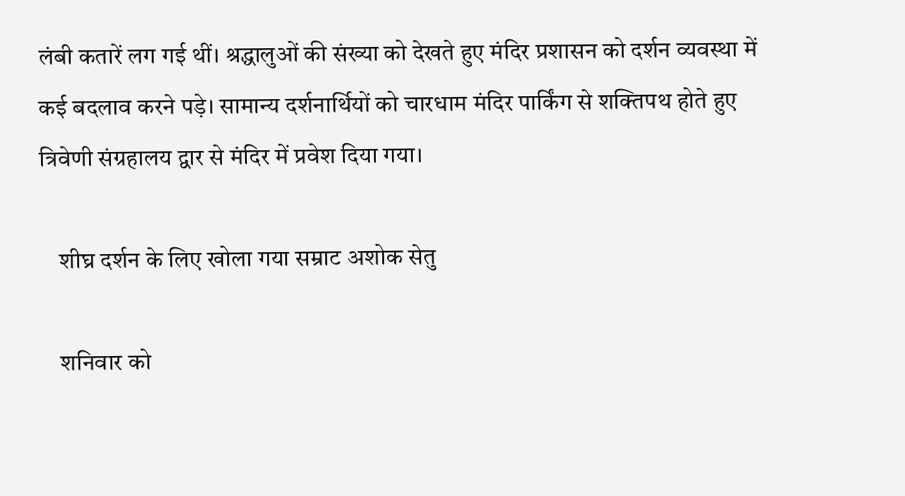लंबी कतारें लग गई थीं। श्रद्धालुओं की संख्या को देखते हुए मंदिर प्रशासन को दर्शन व्यवस्था में कई बदलाव करने पड़े। सामान्य दर्शनार्थियों को चारधाम मंदिर पार्किंग से शक्तिपथ होते हुए त्रिवेणी संग्रहालय द्वार से मंदिर में प्रवेश दिया गया।

    शीघ्र दर्शन के लिए खोला गया सम्राट अशोक सेतु

    शनिवार को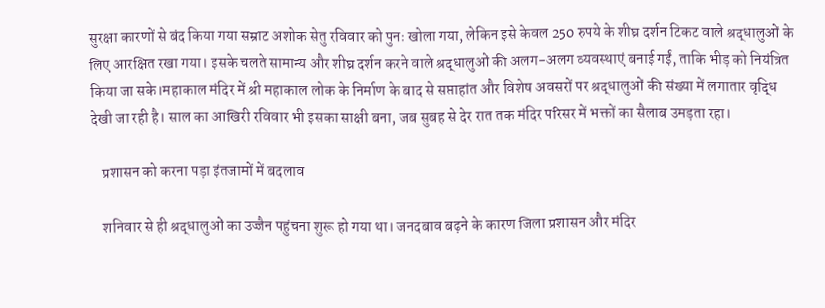सुरक्षा कारणों से बंद किया गया सम्राट अशोक सेतु रविवार को पुनः खोला गया, लेकिन इसे केवल 250 रुपये के शीघ्र दर्शन टिकट वाले श्रद्धालुओं के लिए आरक्षित रखा गया। इसके चलते सामान्य और शीघ्र दर्शन करने वाले श्रद्धालुओं की अलग-अलग व्यवस्थाएं बनाई गईं, ताकि भीड़ को नियंत्रित किया जा सके।महाकाल मंदिर में श्री महाकाल लोक के निर्माण के बाद से सप्ताहांत और विशेष अवसरों पर श्रद्धालुओं की संख्या में लगातार वृद्धि देखी जा रही है। साल का आखिरी रविवार भी इसका साक्षी बना, जब सुबह से देर रात तक मंदिर परिसर में भक्तों का सैलाब उमड़ता रहा।

    प्रशासन को करना पड़ा इंतजामों में बदलाव

    शनिवार से ही श्रद्धालुओं का उज्जैन पहुंचना शुरू हो गया था। जनदबाव बढ़ने के कारण जिला प्रशासन और मंदिर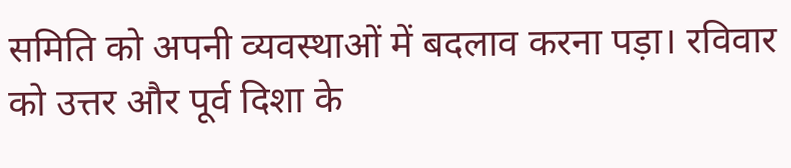समिति को अपनी व्यवस्थाओं में बदलाव करना पड़ा। रविवार को उत्तर और पूर्व दिशा के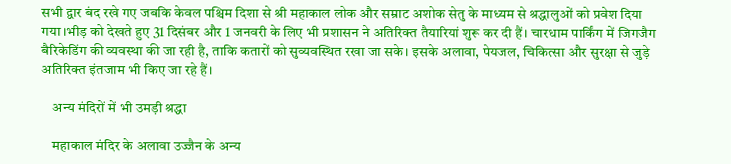सभी द्वार बंद रखे गए जबकि केवल पश्चिम दिशा से श्री महाकाल लोक और सम्राट अशोक सेतु के माध्यम से श्रद्धालुओं को प्रवेश दिया गया।भीड़ को देखते हुए 31 दिसंबर और 1 जनवरी के लिए भी प्रशासन ने अतिरिक्त तैयारियां शुरू कर दी हैं। चारधाम पार्किंग में जिगजैग बैरिकेडिंग की व्यवस्था की जा रही है, ताकि कतारों को सुव्यवस्थित रखा जा सके। इसके अलावा, पेयजल, चिकित्सा और सुरक्षा से जुड़े अतिरिक्त इंतजाम भी किए जा रहे हैं।

    अन्य मंदिरों में भी उमड़ी श्रद्धा

    महाकाल मंदिर के अलावा उज्जैन के अन्य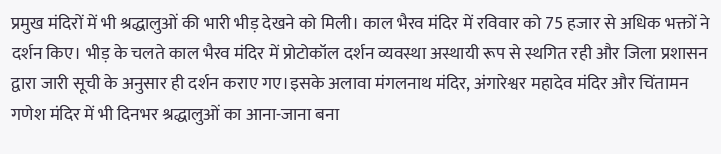प्रमुख मंदिरों में भी श्रद्धालुओं की भारी भीड़ देखने को मिली। काल भैरव मंदिर में रविवार को 75 हजार से अधिक भक्तों ने दर्शन किए। भीड़ के चलते काल भैरव मंदिर में प्रोटोकॉल दर्शन व्यवस्था अस्थायी रूप से स्थगित रही और जिला प्रशासन द्वारा जारी सूची के अनुसार ही दर्शन कराए गए।इसके अलावा मंगलनाथ मंदिर, अंगारेश्वर महादेव मंदिर और चिंतामन गणेश मंदिर में भी दिनभर श्रद्धालुओं का आना-जाना बना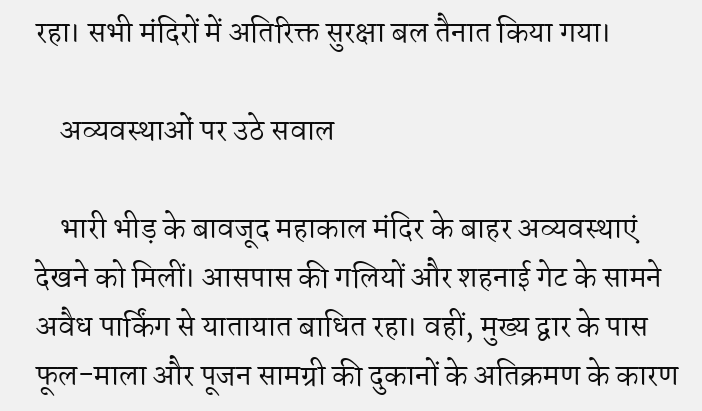रहा। सभी मंदिरों में अतिरिक्त सुरक्षा बल तैनात किया गया।

    अव्यवस्थाओं पर उठे सवाल

    भारी भीड़ के बावजूद महाकाल मंदिर के बाहर अव्यवस्थाएं देखने को मिलीं। आसपास की गलियों और शहनाई गेट के सामने अवैध पार्किंग से यातायात बाधित रहा। वहीं, मुख्य द्वार के पास फूल-माला और पूजन सामग्री की दुकानों के अतिक्रमण के कारण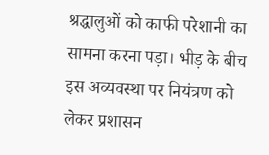श्रद्धालुओं को काफी परेशानी का सामना करना पड़ा। भीड़ के बीच इस अव्यवस्था पर नियंत्रण को लेकर प्रशासन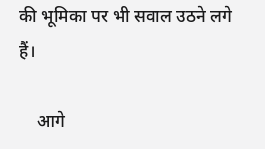की भूमिका पर भी सवाल उठने लगे हैं।

    आगे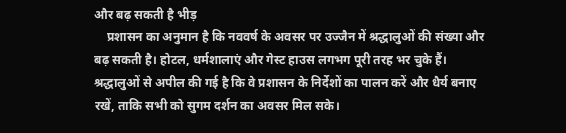और बढ़ सकती है भीड़
    प्रशासन का अनुमान है कि नववर्ष के अवसर पर उज्जैन में श्रद्धालुओं की संख्या और बढ़ सकती है। होटल, धर्मशालाएं और गेस्ट हाउस लगभग पूरी तरह भर चुके हैं। श्रद्धालुओं से अपील की गई है कि वे प्रशासन के निर्देशों का पालन करें और धैर्य बनाए रखें, ताकि सभी को सुगम दर्शन का अवसर मिल सके।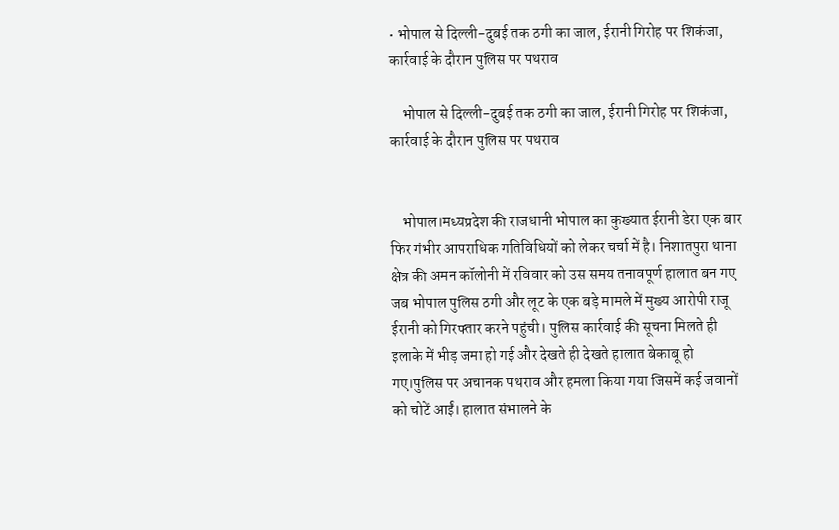• भोपाल से दिल्ली-दुबई तक ठगी का जाल, ईरानी गिरोह पर शिकंजा, कार्रवाई के दौरान पुलिस पर पथराव

    भोपाल से दिल्ली-दुबई तक ठगी का जाल, ईरानी गिरोह पर शिकंजा, कार्रवाई के दौरान पुलिस पर पथराव


    भोपाल।मध्यप्रदेश की राजधानी भोपाल का कुख्यात ईरानी डेरा एक बार फिर गंभीर आपराधिक गतिविधियों को लेकर चर्चा में है। निशातपुरा थाना क्षेत्र की अमन कॉलोनी में रविवार को उस समय तनावपूर्ण हालात बन गए जब भोपाल पुलिस ठगी और लूट के एक बड़े मामले में मुख्य आरोपी राजू ईरानी को गिरफ्तार करने पहुंची। पुलिस कार्रवाई की सूचना मिलते ही इलाके में भीड़ जमा हो गई और देखते ही देखते हालात बेकाबू हो गए।पुलिस पर अचानक पथराव और हमला किया गया जिसमें कई जवानों को चोटें आईं। हालात संभालने के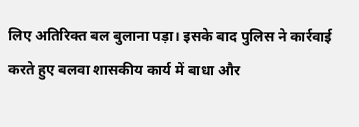लिए अतिरिक्त बल बुलाना पड़ा। इसके बाद पुलिस ने कार्रवाई करते हुए बलवा शासकीय कार्य में बाधा और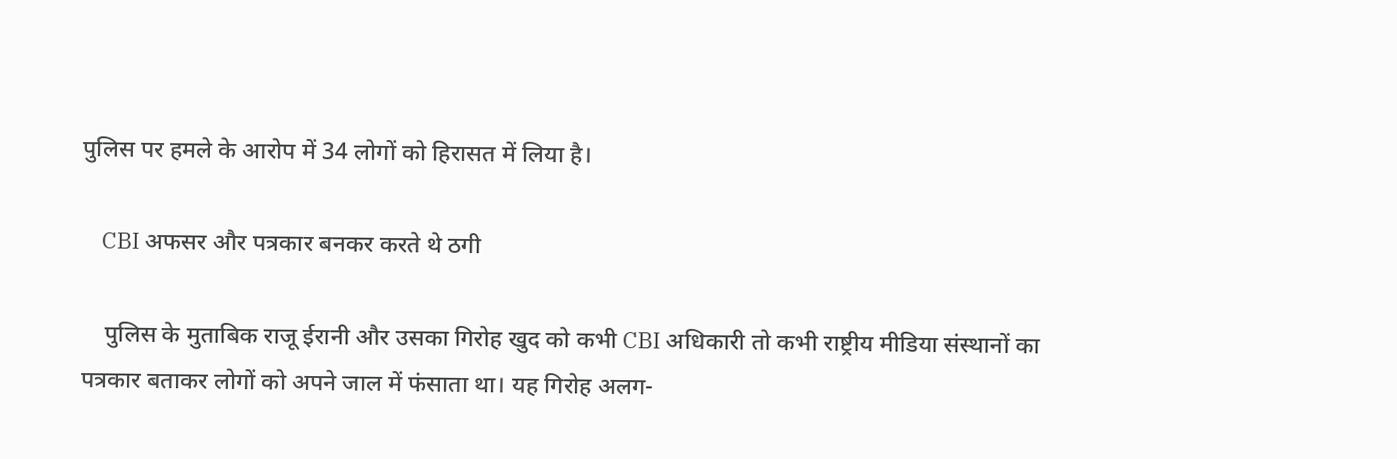पुलिस पर हमले के आरोप में 34 लोगों को हिरासत में लिया है।

    CBI अफसर और पत्रकार बनकर करते थे ठगी

    पुलिस के मुताबिक राजू ईरानी और उसका गिरोह खुद को कभी CBI अधिकारी तो कभी राष्ट्रीय मीडिया संस्थानों का पत्रकार बताकर लोगों को अपने जाल में फंसाता था। यह गिरोह अलग-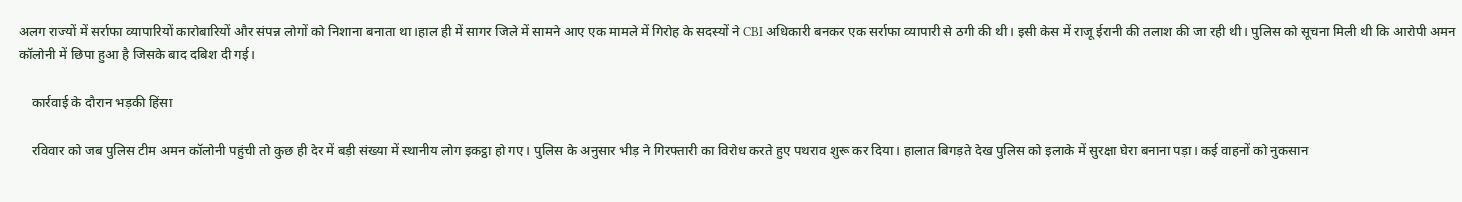अलग राज्यों में सर्राफा व्यापारियों कारोबारियों और संपन्न लोगों को निशाना बनाता था।हाल ही में सागर जिले में सामने आए एक मामले में गिरोह के सदस्यों ने CBI अधिकारी बनकर एक सर्राफा व्यापारी से ठगी की थी। इसी केस में राजू ईरानी की तलाश की जा रही थी। पुलिस को सूचना मिली थी कि आरोपी अमन कॉलोनी में छिपा हुआ है जिसके बाद दबिश दी गई।

    कार्रवाई के दौरान भड़की हिंसा

    रविवार को जब पुलिस टीम अमन कॉलोनी पहुंची तो कुछ ही देर में बड़ी संख्या में स्थानीय लोग इकट्ठा हो गए। पुलिस के अनुसार भीड़ ने गिरफ्तारी का विरोध करते हुए पथराव शुरू कर दिया। हालात बिगड़ते देख पुलिस को इलाके में सुरक्षा घेरा बनाना पड़ा। कई वाहनों को नुकसान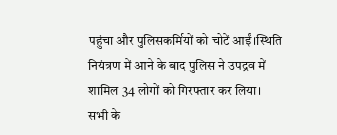पहुंचा और पुलिसकर्मियों को चोटें आईं।स्थिति नियंत्रण में आने के बाद पुलिस ने उपद्रव में शामिल 34 लोगों को गिरफ्तार कर लिया। सभी के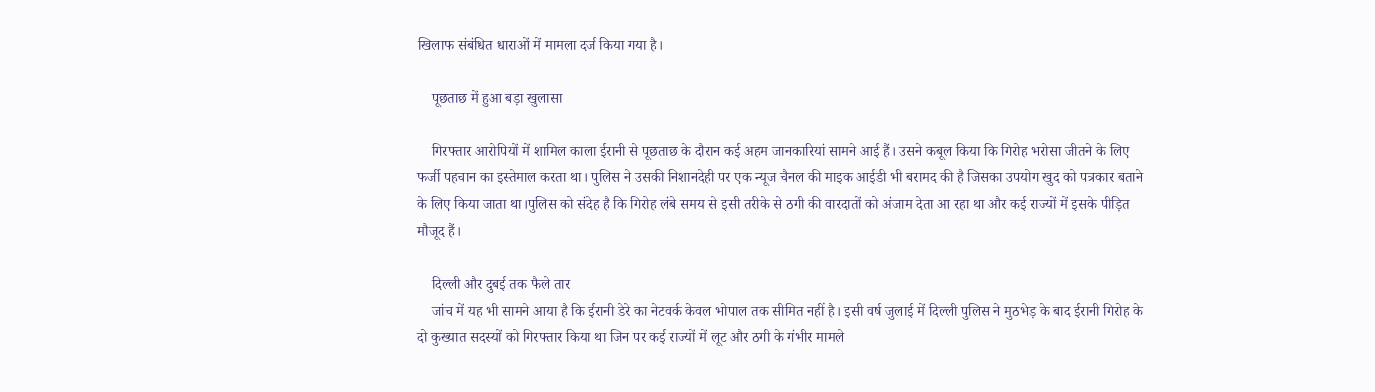खिलाफ संबंधित धाराओं में मामला दर्ज किया गया है।

    पूछताछ में हुआ बड़ा खुलासा

    गिरफ्तार आरोपियों में शामिल काला ईरानी से पूछताछ के दौरान कई अहम जानकारियां सामने आई हैं। उसने कबूल किया कि गिरोह भरोसा जीतने के लिए फर्जी पहचान का इस्तेमाल करता था। पुलिस ने उसकी निशानदेही पर एक न्यूज चैनल की माइक आईडी भी बरामद की है जिसका उपयोग खुद को पत्रकार बताने के लिए किया जाता था।पुलिस को संदेह है कि गिरोह लंबे समय से इसी तरीके से ठगी की वारदातों को अंजाम देता आ रहा था और कई राज्यों में इसके पीड़ित मौजूद हैं।

    दिल्ली और दुबई तक फैले तार
    जांच में यह भी सामने आया है कि ईरानी डेरे का नेटवर्क केवल भोपाल तक सीमित नहीं है। इसी वर्ष जुलाई में दिल्ली पुलिस ने मुठभेड़ के बाद ईरानी गिरोह के दो कुख्यात सदस्यों को गिरफ्तार किया था जिन पर कई राज्यों में लूट और ठगी के गंभीर मामले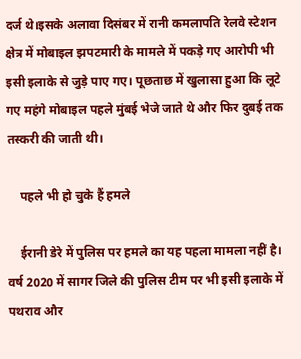दर्ज थे।इसके अलावा दिसंबर में रानी कमलापति रेलवे स्टेशन क्षेत्र में मोबाइल झपटमारी के मामले में पकड़े गए आरोपी भी इसी इलाके से जुड़े पाए गए। पूछताछ में खुलासा हुआ कि लूटे गए महंगे मोबाइल पहले मुंबई भेजे जाते थे और फिर दुबई तक तस्करी की जाती थी।

    पहले भी हो चुके हैं हमले

    ईरानी डेरे में पुलिस पर हमले का यह पहला मामला नहीं है। वर्ष 2020 में सागर जिले की पुलिस टीम पर भी इसी इलाके में पथराव और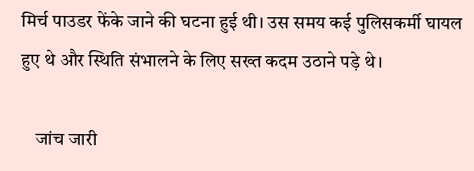मिर्च पाउडर फेंके जाने की घटना हुई थी। उस समय कई पुलिसकर्मी घायल हुए थे और स्थिति संभालने के लिए सख्त कदम उठाने पड़े थे।

    जांच जारी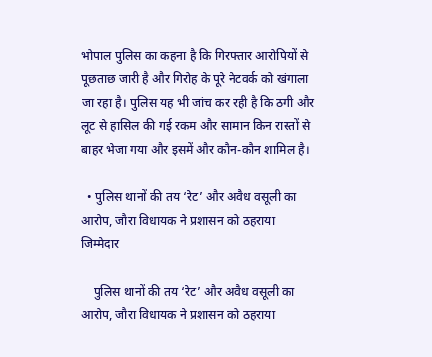भोपाल पुलिस का कहना है कि गिरफ्तार आरोपियों से पूछताछ जारी है और गिरोह के पूरे नेटवर्क को खंगाला जा रहा है। पुलिस यह भी जांच कर रही है कि ठगी और लूट से हासिल की गई रकम और सामान किन रास्तों से बाहर भेजा गया और इसमें और कौन-कौन शामिल है।

  • पुलिस थानों की तय ‘रेट’ और अवैध वसूली का आरोप, जौरा विधायक ने प्रशासन को ठहराया जिम्मेदार

    पुलिस थानों की तय ‘रेट’ और अवैध वसूली का आरोप, जौरा विधायक ने प्रशासन को ठहराया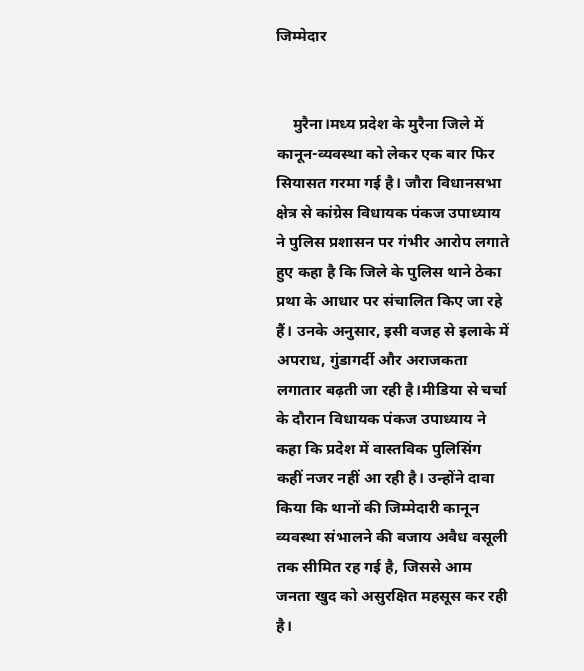जिम्मेदार


    मुरैना।मध्य प्रदेश के मुरैना जिले में कानून-व्यवस्था को लेकर एक बार फिर सियासत गरमा गई है। जौरा विधानसभा क्षेत्र से कांग्रेस विधायक पंकज उपाध्याय ने पुलिस प्रशासन पर गंभीर आरोप लगाते हुए कहा है कि जिले के पुलिस थाने ठेका प्रथा के आधार पर संचालित किए जा रहे हैं। उनके अनुसार, इसी वजह से इलाके में अपराध, गुंडागर्दी और अराजकता लगातार बढ़ती जा रही है।मीडिया से चर्चा के दौरान विधायक पंकज उपाध्याय ने कहा कि प्रदेश में वास्तविक पुलिसिंग कहीं नजर नहीं आ रही है। उन्होंने दावा किया कि थानों की जिम्मेदारी कानून व्यवस्था संभालने की बजाय अवैध वसूली तक सीमित रह गई है, जिससे आम जनता खुद को असुरक्षित महसूस कर रही है।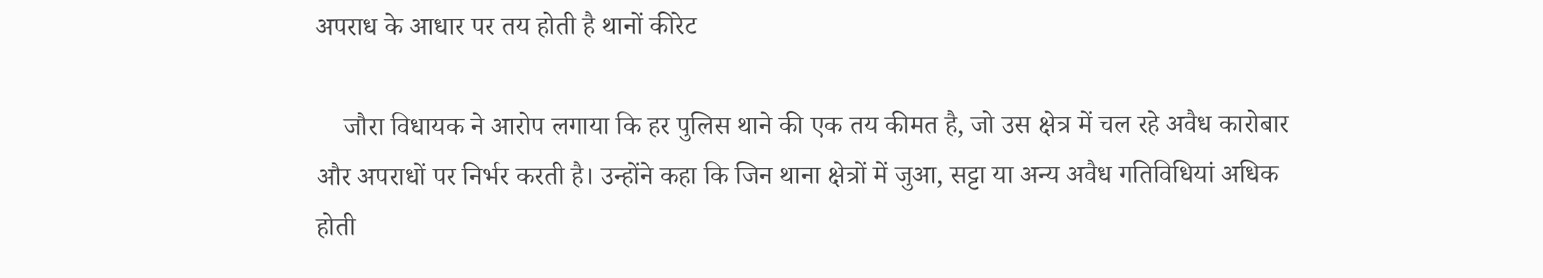अपराध के आधार पर तय होती है थानों कीरेट

    जौरा विधायक ने आरोप लगाया कि हर पुलिस थाने की एक तय कीमत है, जो उस क्षेत्र में चल रहे अवैध कारोबार और अपराधों पर निर्भर करती है। उन्होंने कहा कि जिन थाना क्षेत्रों में जुआ, सट्टा या अन्य अवैध गतिविधियां अधिक होती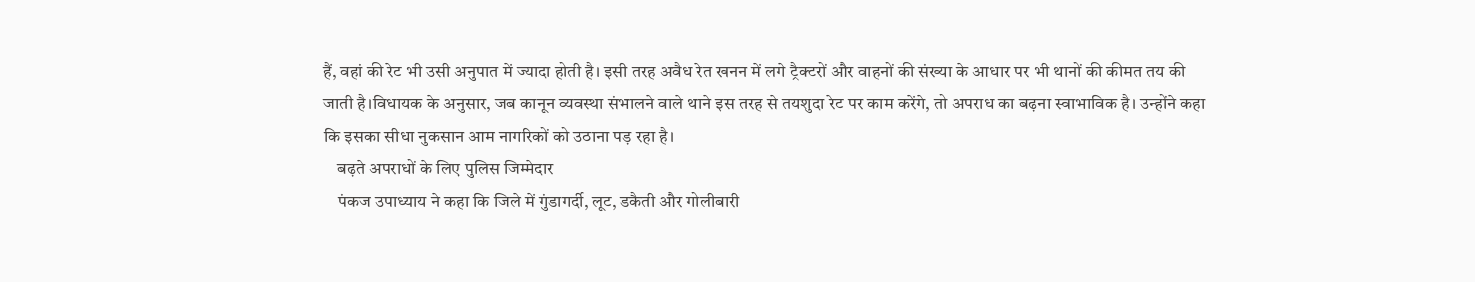हैं, वहां की रेट भी उसी अनुपात में ज्यादा होती है। इसी तरह अवैध रेत खनन में लगे ट्रैक्टरों और वाहनों की संख्या के आधार पर भी थानों की कीमत तय की जाती है।विधायक के अनुसार, जब कानून व्यवस्था संभालने वाले थाने इस तरह से तयशुदा रेट पर काम करेंगे, तो अपराध का बढ़ना स्वाभाविक है। उन्होंने कहा कि इसका सीधा नुकसान आम नागरिकों को उठाना पड़ रहा है।
    बढ़ते अपराधों के लिए पुलिस जिम्मेदार
    पंकज उपाध्याय ने कहा कि जिले में गुंडागर्दी, लूट, डकैती और गोलीबारी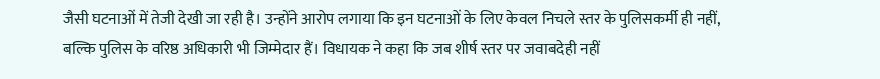जैसी घटनाओं में तेजी देखी जा रही है। उन्होंने आरोप लगाया कि इन घटनाओं के लिए केवल निचले स्तर के पुलिसकर्मी ही नहीं, बल्कि पुलिस के वरिष्ठ अधिकारी भी जिम्मेदार हैं। विधायक ने कहा कि जब शीर्ष स्तर पर जवाबदेही नहीं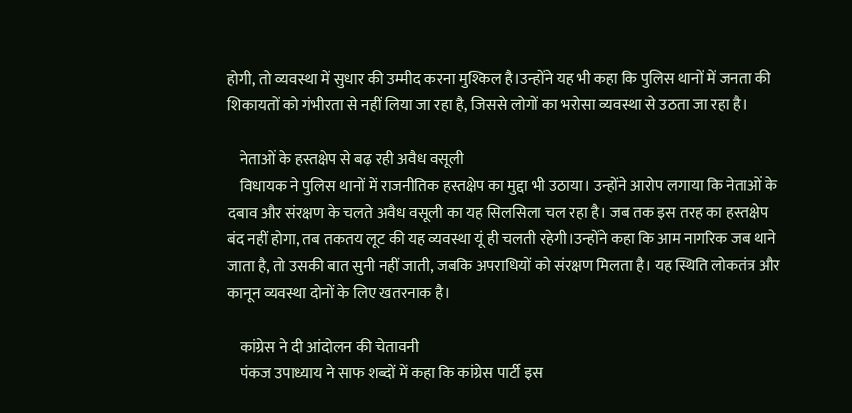होगी, तो व्यवस्था में सुधार की उम्मीद करना मुश्किल है।उन्होंने यह भी कहा कि पुलिस थानों में जनता की शिकायतों को गंभीरता से नहीं लिया जा रहा है, जिससे लोगों का भरोसा व्यवस्था से उठता जा रहा है।

    नेताओं के हस्तक्षेप से बढ़ रही अवैध वसूली
    विधायक ने पुलिस थानों में राजनीतिक हस्तक्षेप का मुद्दा भी उठाया। उन्होंने आरोप लगाया कि नेताओं के दबाव और संरक्षण के चलते अवैध वसूली का यह सिलसिला चल रहा है। जब तक इस तरह का हस्तक्षेप बंद नहीं होगा, तब तकतय लूट की यह व्यवस्था यूं ही चलती रहेगी।उन्होंने कहा कि आम नागरिक जब थाने जाता है, तो उसकी बात सुनी नहीं जाती, जबकि अपराधियों को संरक्षण मिलता है। यह स्थिति लोकतंत्र और कानून व्यवस्था दोनों के लिए खतरनाक है।

    कांग्रेस ने दी आंदोलन की चेतावनी
    पंकज उपाध्याय ने साफ शब्दों में कहा कि कांग्रेस पार्टी इस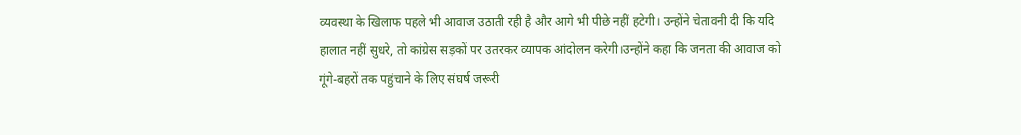व्यवस्था के खिलाफ पहले भी आवाज उठाती रही है और आगे भी पीछे नहीं हटेगी। उन्होंने चेतावनी दी कि यदि हालात नहीं सुधरे, तो कांग्रेस सड़कों पर उतरकर व्यापक आंदोलन करेगी।उन्होंने कहा कि जनता की आवाज को गूंगे-बहरों तक पहुंचाने के लिए संघर्ष जरूरी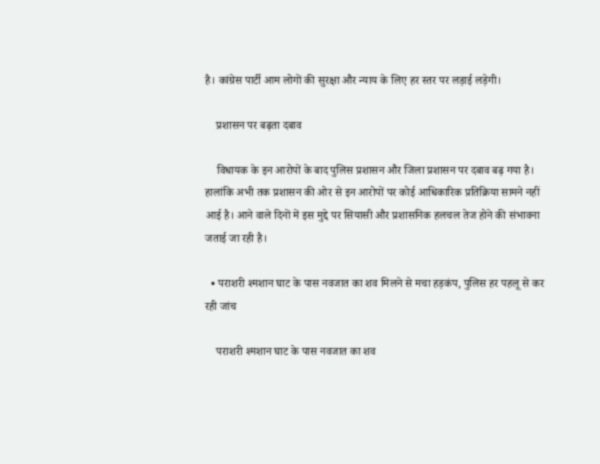है। कांग्रेस पार्टी आम लोगों की सुरक्षा और न्याय के लिए हर स्तर पर लड़ाई लड़ेगी।

    प्रशासन पर बढ़ता दबाव

    विधायक के इन आरोपों के बाद पुलिस प्रशासन और जिला प्रशासन पर दबाव बढ़ गया है। हालांकि अभी तक प्रशासन की ओर से इन आरोपों पर कोई आधिकारिक प्रतिक्रिया सामने नहीं आई है। आने वाले दिनों में इस मुद्दे पर सियासी और प्रशासनिक हलचल तेज होने की संभावना जताई जा रही है।

  • पराशरी श्मशान घाट के पास नवजात का शव मिलने से मचा हड़कंप, पुलिस हर पहलू से कर रही जांच

    पराशरी श्मशान घाट के पास नवजात का शव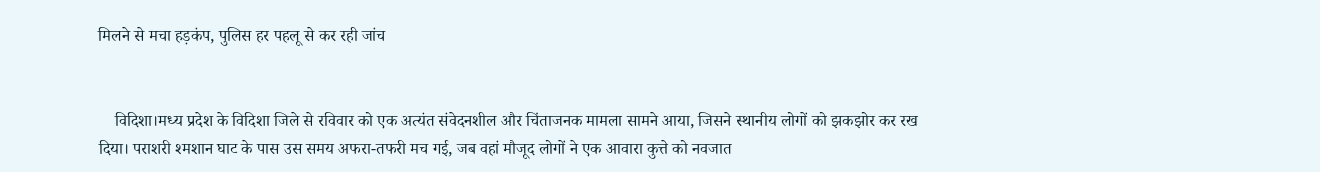मिलने से मचा हड़कंप, पुलिस हर पहलू से कर रही जांच


    विदिशा।मध्य प्रदेश के विदिशा जिले से रविवार को एक अत्यंत संवेदनशील और चिंताजनक मामला सामने आया, जिसने स्थानीय लोगों को झकझोर कर रख दिया। पराशरी श्मशान घाट के पास उस समय अफरा-तफरी मच गई, जब वहां मौजूद लोगों ने एक आवारा कुत्ते को नवजात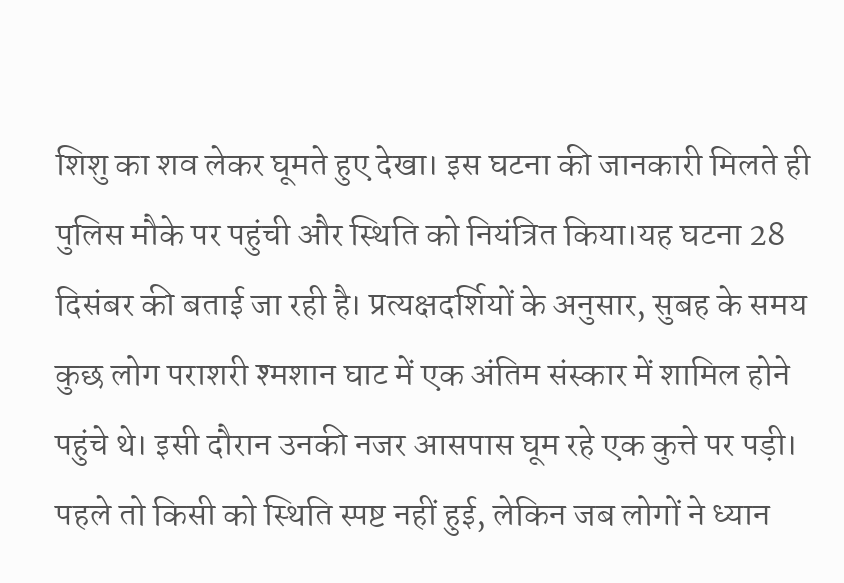शिशु का शव लेकर घूमते हुए देखा। इस घटना की जानकारी मिलते ही पुलिस मौके पर पहुंची और स्थिति को नियंत्रित किया।यह घटना 28 दिसंबर की बताई जा रही है। प्रत्यक्षदर्शियों के अनुसार, सुबह के समय कुछ लोग पराशरी श्मशान घाट में एक अंतिम संस्कार में शामिल होने पहुंचे थे। इसी दौरान उनकी नजर आसपास घूम रहे एक कुत्ते पर पड़ी। पहले तो किसी को स्थिति स्पष्ट नहीं हुई, लेकिन जब लोगों ने ध्यान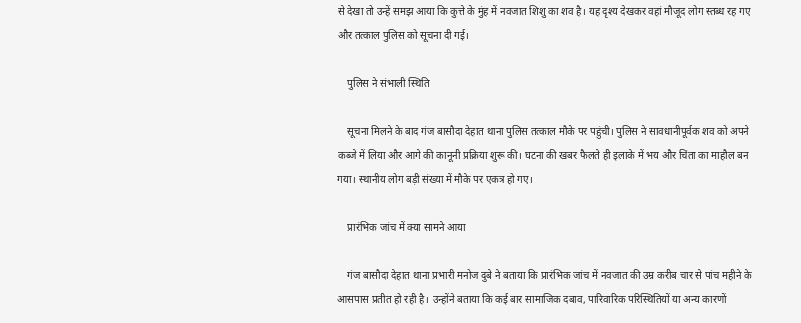से देखा तो उन्हें समझ आया कि कुत्ते के मुंह में नवजात शिशु का शव है। यह दृश्य देखकर वहां मौजूद लोग स्तब्ध रह गए और तत्काल पुलिस को सूचना दी गई।

    पुलिस ने संभाली स्थिति

    सूचना मिलने के बाद गंज बासौदा देहात थाना पुलिस तत्काल मौके पर पहुंची। पुलिस ने सावधानीपूर्वक शव को अपने कब्जे में लिया और आगे की कानूनी प्रक्रिया शुरू की। घटना की खबर फैलते ही इलाके में भय और चिंता का माहौल बन गया। स्थानीय लोग बड़ी संख्या में मौके पर एकत्र हो गए।

    प्रारंभिक जांच में क्या सामने आया

    गंज बासौदा देहात थाना प्रभारी मनोज दुबे ने बताया कि प्रारंभिक जांच में नवजात की उम्र करीब चार से पांच महीने के आसपास प्रतीत हो रही है। उन्होंने बताया कि कई बार सामाजिक दबाव, पारिवारिक परिस्थितियों या अन्य कारणों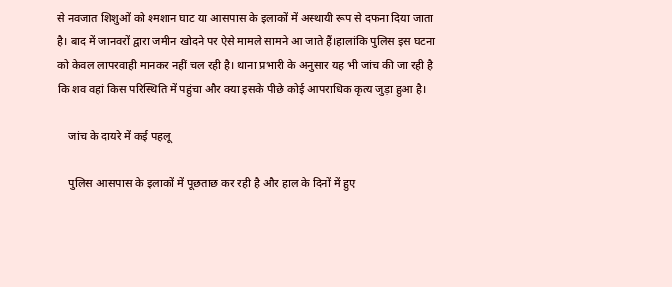से नवजात शिशुओं को श्मशान घाट या आसपास के इलाकों में अस्थायी रूप से दफना दिया जाता है। बाद में जानवरों द्वारा जमीन खोदने पर ऐसे मामले सामने आ जाते हैं।हालांकि पुलिस इस घटना को केवल लापरवाही मानकर नहीं चल रही है। थाना प्रभारी के अनुसार यह भी जांच की जा रही है कि शव वहां किस परिस्थिति में पहुंचा और क्या इसके पीछे कोई आपराधिक कृत्य जुड़ा हुआ है।

    जांच के दायरे में कई पहलू

    पुलिस आसपास के इलाकों में पूछताछ कर रही है और हाल के दिनों में हुए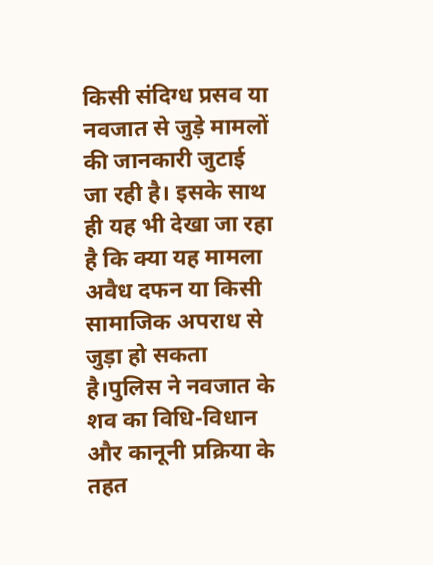किसी संदिग्ध प्रसव या नवजात से जुड़े मामलों की जानकारी जुटाई जा रही है। इसके साथ ही यह भी देखा जा रहा है कि क्या यह मामला अवैध दफन या किसी सामाजिक अपराध से जुड़ा हो सकता है।पुलिस ने नवजात के शव का विधि-विधान और कानूनी प्रक्रिया के तहत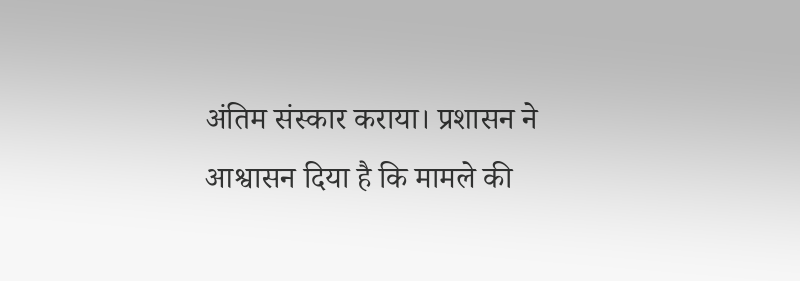अंतिम संस्कार कराया। प्रशासन ने आश्वासन दिया है कि मामले की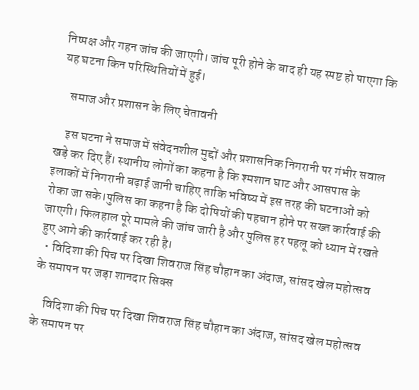निष्पक्ष और गहन जांच की जाएगी। जांच पूरी होने के बाद ही यह स्पष्ट हो पाएगा कि यह घटना किन परिस्थितियों में हुई।

    समाज और प्रशासन के लिए चेतावनी

    इस घटना ने समाज में संवेदनशील मुद्दों और प्रशासनिक निगरानी पर गंभीर सवाल खड़े कर दिए हैं। स्थानीय लोगों का कहना है कि श्मशान घाट और आसपास के इलाकों में निगरानी बढ़ाई जानी चाहिए ताकि भविष्य में इस तरह की घटनाओं को रोका जा सके।पुलिस का कहना है कि दोषियों की पहचान होने पर सख्त कार्रवाई की जाएगी। फिलहाल पूरे मामले की जांच जारी है और पुलिस हर पहलू को ध्यान में रखते हुए आगे की कार्रवाई कर रही है।
  • विदिशा की पिच पर दिखा शिवराज सिंह चौहान का अंदाज, सांसद खेल महोत्सव के समापन पर जड़ा शानदार सिक्स

    विदिशा की पिच पर दिखा शिवराज सिंह चौहान का अंदाज, सांसद खेल महोत्सव के समापन पर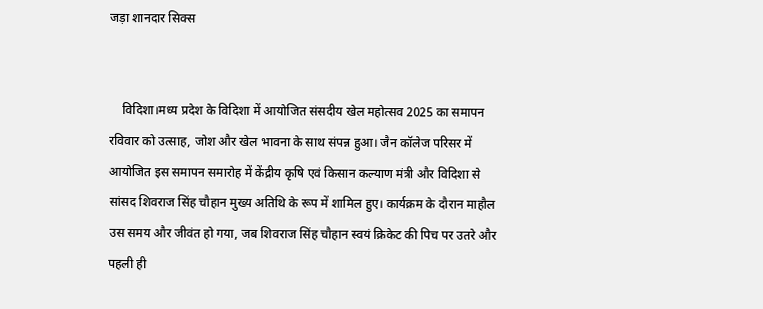जड़ा शानदार सिक्स


    विदिशा।मध्य प्रदेश के विदिशा में आयोजित संसदीय खेल महोत्सव 2025 का समापन रविवार को उत्साह, जोश और खेल भावना के साथ संपन्न हुआ। जैन कॉलेज परिसर में आयोजित इस समापन समारोह में केंद्रीय कृषि एवं किसान कल्याण मंत्री और विदिशा से सांसद शिवराज सिंह चौहान मुख्य अतिथि के रूप में शामिल हुए। कार्यक्रम के दौरान माहौल उस समय और जीवंत हो गया, जब शिवराज सिंह चौहान स्वयं क्रिकेट की पिच पर उतरे और पहली ही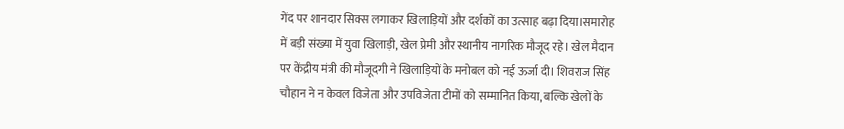गेंद पर शानदार सिक्स लगाकर खिलाड़ियों और दर्शकों का उत्साह बढ़ा दिया।समारोह में बड़ी संख्या में युवा खिलाड़ी, खेल प्रेमी और स्थानीय नागरिक मौजूद रहे। खेल मैदान पर केंद्रीय मंत्री की मौजूदगी ने खिलाड़ियों के मनोबल को नई ऊर्जा दी। शिवराज सिंह चौहान ने न केवल विजेता और उपविजेता टीमों को सम्मानित किया, बल्कि खेलों के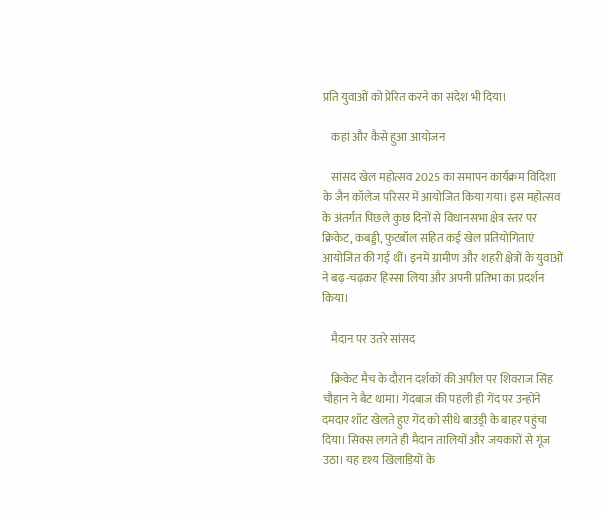प्रति युवाओं को प्रेरित करने का संदेश भी दिया।

    कहां और कैसे हुआ आयोजन

    सांसद खेल महोत्सव 2025 का समापन कार्यक्रम विदिशा के जैन कॉलेज परिसर में आयोजित किया गया। इस महोत्सव के अंतर्गत पिछले कुछ दिनों से विधानसभा क्षेत्र स्तर पर क्रिकेट, कबड्डी, फुटबॉल सहित कई खेल प्रतियोगिताएं आयोजित की गई थीं। इनमें ग्रामीण और शहरी क्षेत्रों के युवाओं ने बढ़-चढ़कर हिस्सा लिया और अपनी प्रतिभा का प्रदर्शन किया।

    मैदान पर उतरे सांसद

    क्रिकेट मैच के दौरान दर्शकों की अपील पर शिवराज सिंह चौहान ने बैट थामा। गेंदबाज की पहली ही गेंद पर उन्होंने दमदार शॉट खेलते हुए गेंद को सीधे बाउंड्री के बाहर पहुंचा दिया। सिक्स लगते ही मैदान तालियों और जयकारों से गूंज उठा। यह दृश्य खिलाड़ियों के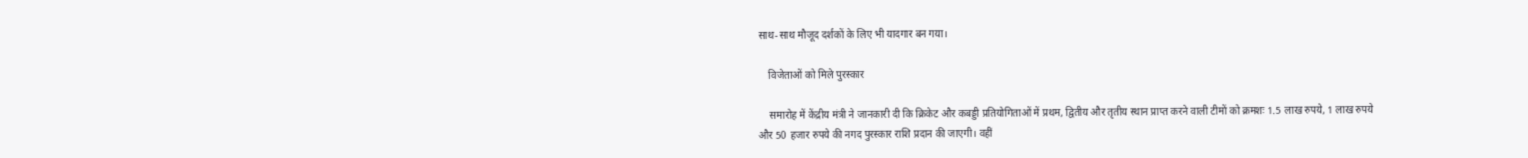साथ-साथ मौजूद दर्शकों के लिए भी यादगार बन गया।

    विजेताओं को मिले पुरस्कार

    समारोह में केंद्रीय मंत्री ने जानकारी दी कि क्रिकेट और कबड्डी प्रतियोगिताओं में प्रथम, द्वितीय और तृतीय स्थान प्राप्त करने वाली टीमों को क्रमशः 1.5 लाख रुपये, 1 लाख रुपये और 50 हजार रुपये की नगद पुरस्कार राशि प्रदान की जाएगी। वहीं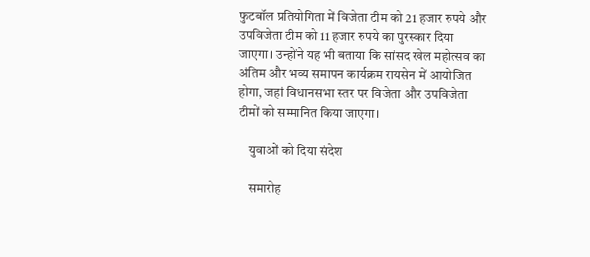फुटबॉल प्रतियोगिता में विजेता टीम को 21 हजार रुपये और उपविजेता टीम को 11 हजार रुपये का पुरस्कार दिया जाएगा। उन्होंने यह भी बताया कि सांसद खेल महोत्सव का अंतिम और भव्य समापन कार्यक्रम रायसेन में आयोजित होगा, जहां विधानसभा स्तर पर विजेता और उपविजेता टीमों को सम्मानित किया जाएगा।

    युवाओं को दिया संदेश

    समारोह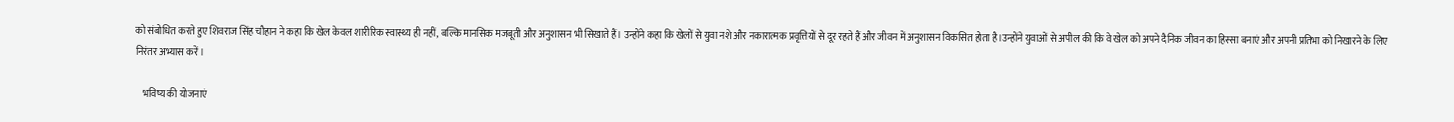को संबोधित करते हुए शिवराज सिंह चौहान ने कहा कि खेल केवल शारीरिक स्वास्थ्य ही नहीं, बल्कि मानसिक मजबूती और अनुशासन भी सिखाते हैं। उन्होंने कहा कि खेलों से युवा नशे और नकारात्मक प्रवृत्तियों से दूर रहते हैं और जीवन में अनुशासन विकसित होता है।उन्होंने युवाओं से अपील की कि वे खेल को अपने दैनिक जीवन का हिस्सा बनाएं और अपनी प्रतिभा को निखारने के लिए निरंतर अभ्यास करें।

    भविष्य की योजनाएं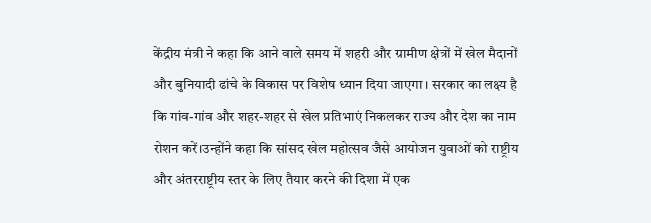केंद्रीय मंत्री ने कहा कि आने वाले समय में शहरी और ग्रामीण क्षेत्रों में खेल मैदानों और बुनियादी ढांचे के विकास पर विशेष ध्यान दिया जाएगा। सरकार का लक्ष्य है कि गांव-गांव और शहर-शहर से खेल प्रतिभाएं निकलकर राज्य और देश का नाम रोशन करें।उन्होंने कहा कि सांसद खेल महोत्सव जैसे आयोजन युवाओं को राष्ट्रीय और अंतरराष्ट्रीय स्तर के लिए तैयार करने की दिशा में एक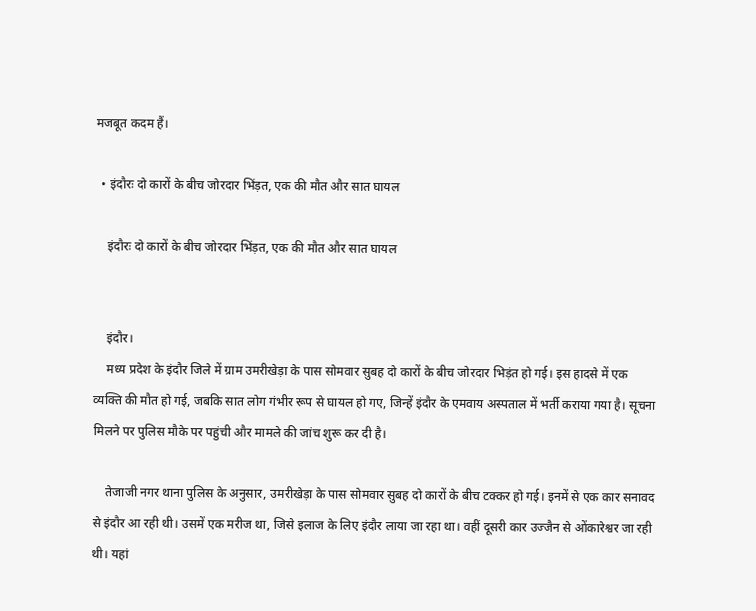मजबूत कदम हैं।

  • इंदौरः दो कारों के बीच जोरदार भिंड़त, एक की मौत और सात घायल

    इंदौरः दो कारों के बीच जोरदार भिंड़त, एक की मौत और सात घायल


    इंदौर।
    मध्य प्रदेश के इंदौर जिले में ग्राम उमरीखेड़ा के पास सोमवार सुबह दो कारों के बीच जोरदार भिड़ंत हो गई। इस हादसे में एक व्यक्ति की मौत हो गई, जबकि सात लोग गंभीर रूप से घायल हो गए, जिन्हें इंदौर के एमवाय अस्पताल में भर्ती कराया गया है। सूचना मिलने पर पुलिस मौके पर पहुंची और मामले की जांच शुरू कर दी है।

    तेजाजी नगर थाना पुलिस के अनुसार, उमरीखेड़ा के पास सोमवार सुबह दो कारों के बीच टक्कर हो गई। इनमें से एक कार सनावद से इंदौर आ रही थी। उसमें एक मरीज था, जिसे इलाज के लिए इंदौर लाया जा रहा था। वहीं दूसरी कार उज्जैन से ओंकारेश्वर जा रही थी। यहां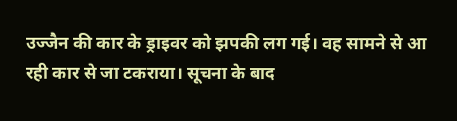उज्जैन की कार के ड्राइवर को झपकी लग गई। वह सामने से आ रही कार से जा टकराया। सूचना के बाद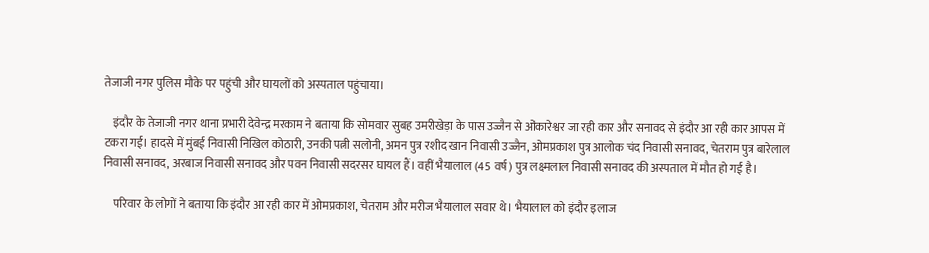तेजाजी नगर पुलिस मौके पर पहुंची और घायलों को अस्पताल पहुंचाया।

    इंदौर के तेजाजी नगर थाना प्रभारी देवेन्द्र मरकाम ने बताया कि सोमवार सुबह उमरीखेड़ा के पास उज्जैन से ओंकारेश्वर जा रही कार और सनावद से इंदौर आ रही कार आपस में टकरा गई। हादसे में मुंबई निवासी निखिल कोठारी, उनकी पत्नी सलोनी, अमन पुत्र रशीद खान निवासी उज्जैन, ओमप्रकाश पुत्र आलोक चंद निवासी सनावद, चेतराम पुत्र बारेलाल निवासी सनावद, अरबाज निवासी सनावद और पवन निवासी सदरसर घायल हैं। वहीं भैयालाल (45 वर्ष) पुत्र लक्ष्मलाल निवासी सनावद की अस्पताल में मौत हो गई है।

    परिवार के लोगों ने बताया कि इंदौर आ रही कार में ओमप्रकाश, चेतराम और मरीज भैयालाल सवार थे। भैयालाल को इंदौर इलाज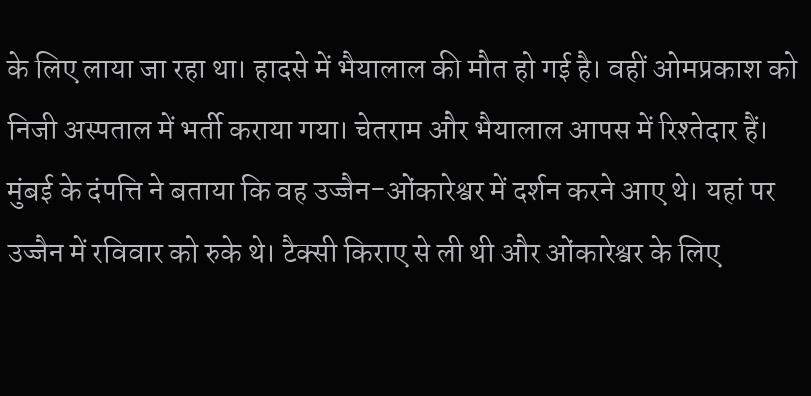के लिए लाया जा रहा था। हादसे में भैयालाल की मौत हो गई है। वहीं ओमप्रकाश को निजी अस्पताल में भर्ती कराया गया। चेतराम और भैयालाल आपस में रिश्तेदार हैं। मुंबई के दंपत्ति ने बताया कि वह उज्जैन-ओंकारेश्वर में दर्शन करने आए थे। यहां पर उज्जैन में रविवार को रुके थे। टैक्सी किराए से ली थी और ओंकारेश्वर के लिए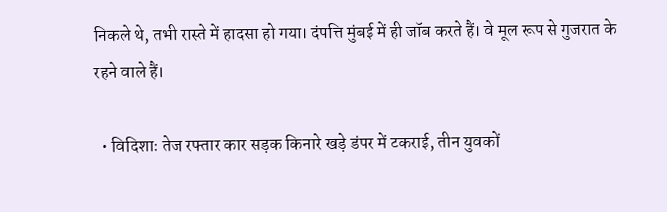निकले थे, तभी रास्ते में हादसा हो गया। दंपत्ति मुंबई में ही जॉब करते हैं। वे मूल रूप से गुजरात के रहने वाले हैं।

  • विदिशाः तेज रफ्तार कार सड़क किनारे खड़े डंपर में टकराई, तीन युवकों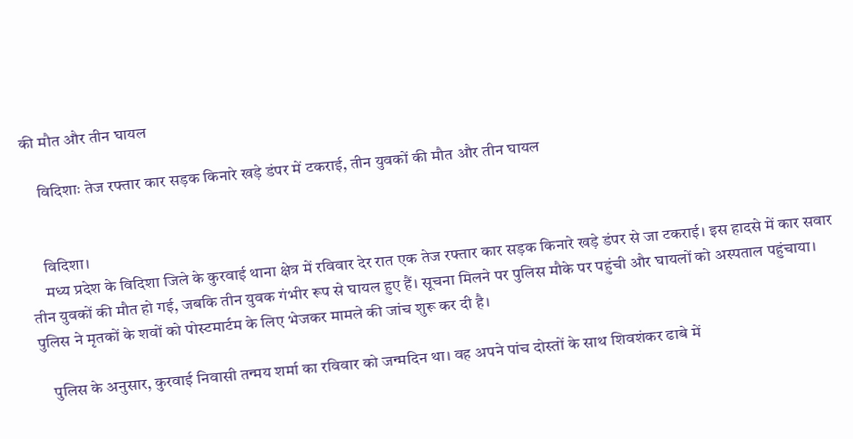की मौत और तीन घायल

    विदिशाः तेज रफ्तार कार सड़क किनारे खड़े डंपर में टकराई, तीन युवकों की मौत और तीन घायल


    विदिशा।
    मध्य प्रदेश के विदिशा जिले के कुरवाई थाना क्षेत्र में रविवार देर रात एक तेज रफ्तार कार सड़क किनारे खड़े डंपर से जा टकराई। इस हादसे में कार सवार तीन युवकों की मौत हो गई, जबकि तीन युवक गंभीर रूप से घायल हुए हैं। सूचना मिलने पर पुलिस मौके पर पहुंची और घायलों को अस्पताल पहुंचाया। पुलिस ने मृतकों के शवों को पोस्टमार्टम के लिए भेजकर मामले की जांच शुरू कर दी है।

    पुलिस के अनुसार, कुरवाई निवासी तन्मय शर्मा का रविवार को जन्मदिन था। वह अपने पांच दोस्तों के साथ शिवशंकर ढाबे में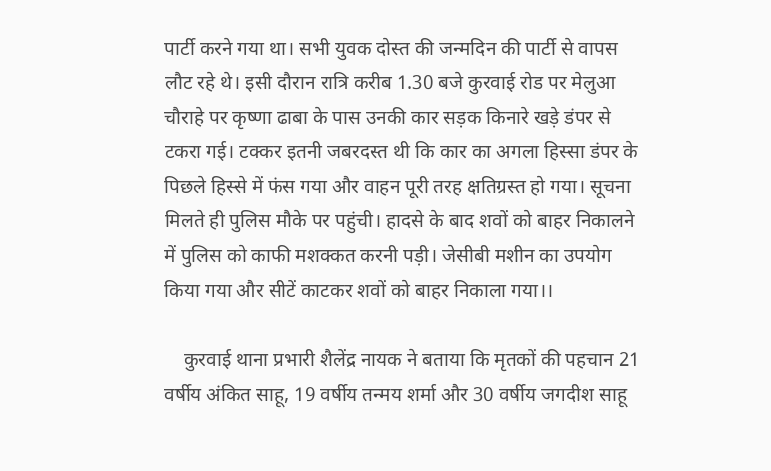पार्टी करने गया था। सभी युवक दोस्त की जन्मदिन की पार्टी से वापस लौट रहे थे। इसी दौरान रात्रि करीब 1.30 बजे कुरवाई रोड पर मेलुआ चौराहे पर कृष्णा ढाबा के पास उनकी कार सड़क किनारे खड़े डंपर से टकरा गई। टक्कर इतनी जबरदस्त थी कि कार का अगला हिस्सा डंपर के पिछले हिस्से में फंस गया और वाहन पूरी तरह क्षतिग्रस्त हो गया। सूचना मिलते ही पुलिस मौके पर पहुंची। हादसे के बाद शवों को बाहर निकालने में पुलिस को काफी मशक्कत करनी पड़ी। जेसीबी मशीन का उपयोग किया गया और सीटें काटकर शवों को बाहर निकाला गया।।

    कुरवाई थाना प्रभारी शैलेंद्र नायक ने बताया कि मृतकों की पहचान 21 वर्षीय अंकित साहू, 19 वर्षीय तन्मय शर्मा और 30 वर्षीय जगदीश साहू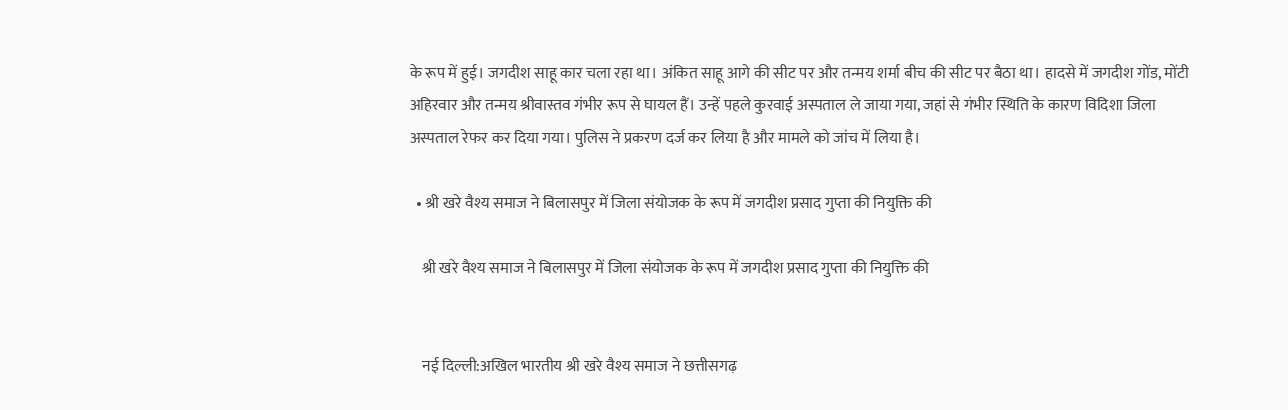के रूप में हुई। जगदीश साहू कार चला रहा था। अंकित साहू आगे की सीट पर और तन्मय शर्मा बीच की सीट पर बैठा था। हादसे में जगदीश गोंड, मोंटी अहिरवार और तन्मय श्रीवास्तव गंभीर रूप से घायल हैं। उन्हें पहले कुरवाई अस्पताल ले जाया गया, जहां से गंभीर स्थिति के कारण विदिशा जिला अस्पताल रेफर कर दिया गया। पुलिस ने प्रकरण दर्ज कर लिया है और मामले को जांच में लिया है।

  • श्री खरे वैश्य समाज ने बिलासपुर में जिला संयोजक के रूप में जगदीश प्रसाद गुप्ता की नियुक्ति की

    श्री खरे वैश्य समाज ने बिलासपुर में जिला संयोजक के रूप में जगदीश प्रसाद गुप्ता की नियुक्ति की


    नई दिल्ली:अखिल भारतीय श्री खरे वैश्य समाज ने छत्तीसगढ़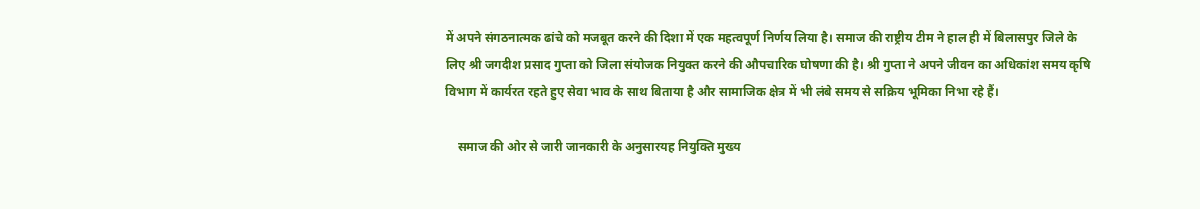में अपने संगठनात्मक ढांचे को मजबूत करने की दिशा में एक महत्वपूर्ण निर्णय लिया है। समाज की राष्ट्रीय टीम ने हाल ही में बिलासपुर जिले के लिए श्री जगदीश प्रसाद गुप्ता को जिला संयोजक नियुक्त करने की औपचारिक घोषणा की है। श्री गुप्ता ने अपने जीवन का अधिकांश समय कृषि विभाग में कार्यरत रहते हुए सेवा भाव के साथ बिताया है और सामाजिक क्षेत्र में भी लंबे समय से सक्रिय भूमिका निभा रहे हैं।

    समाज की ओर से जारी जानकारी के अनुसारयह नियुक्ति मुख्य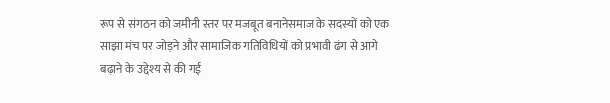रूप से संगठन को जमीनी स्तर पर मजबूत बनानेसमाज के सदस्यों को एक साझा मंच पर जोड़ने और सामाजिक गतिविधियों को प्रभावी ढंग से आगे बढ़ाने के उद्देश्य से की गई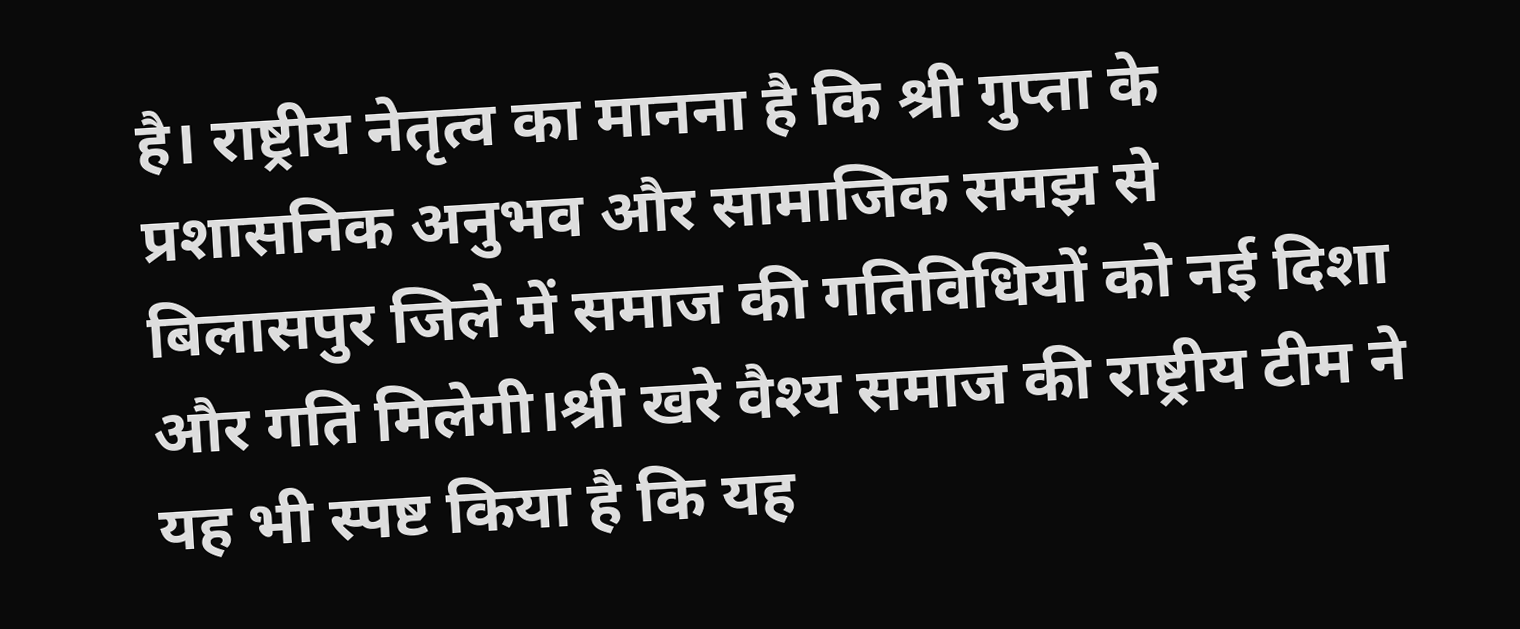है। राष्ट्रीय नेतृत्व का मानना है कि श्री गुप्ता के प्रशासनिक अनुभव और सामाजिक समझ से बिलासपुर जिले में समाज की गतिविधियों को नई दिशा और गति मिलेगी।श्री खरे वैश्य समाज की राष्ट्रीय टीम ने यह भी स्पष्ट किया है कि यह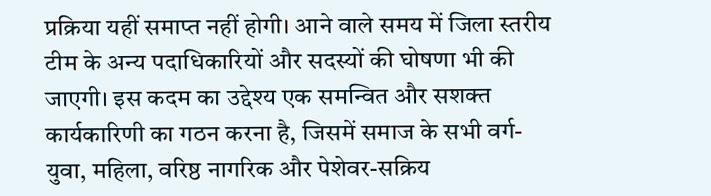प्रक्रिया यहीं समाप्त नहीं होगी। आने वाले समय में जिला स्तरीय टीम के अन्य पदाधिकारियों और सदस्यों की घोषणा भी की जाएगी। इस कदम का उद्देश्य एक समन्वित और सशक्त कार्यकारिणी का गठन करना है, जिसमें समाज के सभी वर्ग-युवा, महिला, वरिष्ठ नागरिक और पेशेवर-सक्रिय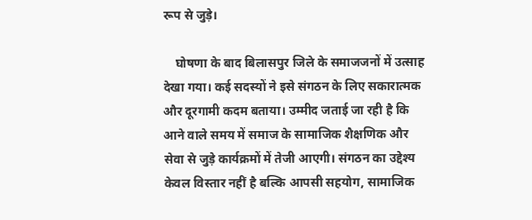रूप से जुड़े।

    घोषणा के बाद बिलासपुर जिले के समाजजनों में उत्साह देखा गया। कई सदस्यों ने इसे संगठन के लिए सकारात्मक और दूरगामी कदम बताया। उम्मीद जताई जा रही है कि आने वाले समय में समाज के सामाजिक शैक्षणिक और सेवा से जुड़े कार्यक्रमों में तेजी आएगी। संगठन का उद्देश्य केवल विस्तार नहीं है बल्कि आपसी सहयोग, सामाजिक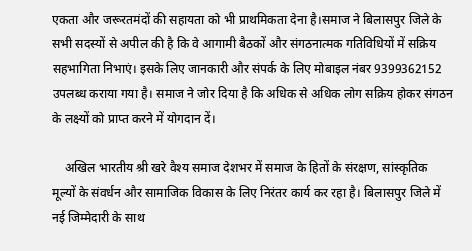एकता और जरूरतमंदों की सहायता को भी प्राथमिकता देना है।समाज ने बिलासपुर जिले के सभी सदस्यों से अपील की है कि वे आगामी बैठकों और संगठनात्मक गतिविधियों में सक्रिय सहभागिता निभाएं। इसके लिए जानकारी और संपर्क के लिए मोबाइल नंबर 9399362152 उपलब्ध कराया गया है। समाज ने जोर दिया है कि अधिक से अधिक लोग सक्रिय होकर संगठन के लक्ष्यों को प्राप्त करने में योगदान दें।

    अखिल भारतीय श्री खरे वैश्य समाज देशभर में समाज के हितों के संरक्षण, सांस्कृतिक मूल्यों के संवर्धन और सामाजिक विकास के लिए निरंतर कार्य कर रहा है। बिलासपुर जिले में नई जिम्मेदारी के साथ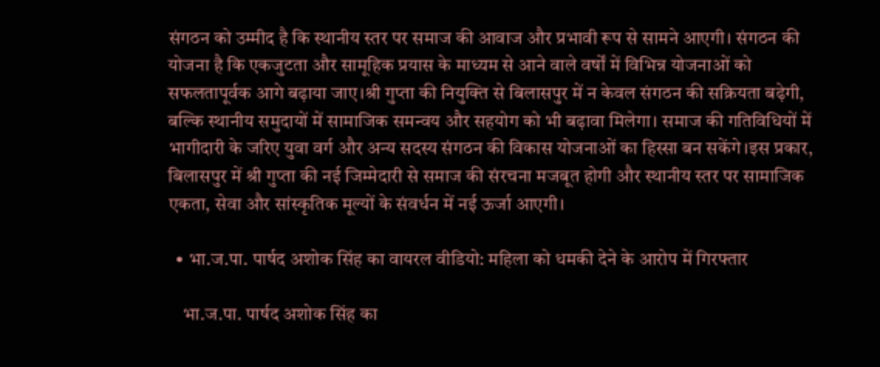संगठन को उम्मीद है कि स्थानीय स्तर पर समाज की आवाज और प्रभावी रूप से सामने आएगी। संगठन की योजना है कि एकजुटता और सामूहिक प्रयास के माध्यम से आने वाले वर्षों में विभिन्न योजनाओं को सफलतापूर्वक आगे बढ़ाया जाए।श्री गुप्ता की नियुक्ति से बिलासपुर में न केवल संगठन की सक्रियता बढ़ेगी, बल्कि स्थानीय समुदायों में सामाजिक समन्वय और सहयोग को भी बढ़ावा मिलेगा। समाज की गतिविधियों में भागीदारी के जरिए युवा वर्ग और अन्य सदस्य संगठन की विकास योजनाओं का हिस्सा बन सकेंगे।इस प्रकार, बिलासपुर में श्री गुप्ता की नई जिम्मेदारी से समाज की संरचना मजबूत होगी और स्थानीय स्तर पर सामाजिक एकता, सेवा और सांस्कृतिक मूल्यों के संवर्धन में नई ऊर्जा आएगी।

  • भा.ज.पा. पार्षद अशोक सिंह का वायरल वीडियो: महिला को धमकी देने के आरोप में गिरफ्तार

    भा.ज.पा. पार्षद अशोक सिंह का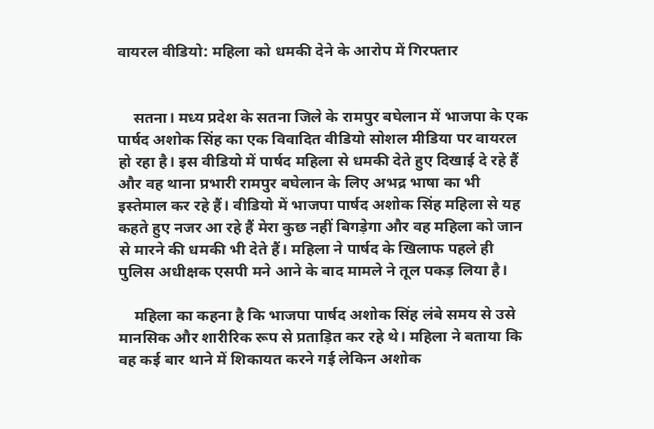वायरल वीडियो: महिला को धमकी देने के आरोप में गिरफ्तार


    सतना। मध्य प्रदेश के सतना जिले के रामपुर बघेलान में भाजपा के एक पार्षद अशोक सिंह का एक विवादित वीडियो सोशल मीडिया पर वायरल हो रहा है। इस वीडियो में पार्षद महिला से धमकी देते हुए दिखाई दे रहे हैं और वह थाना प्रभारी रामपुर बघेलान के लिए अभद्र भाषा का भी इस्तेमाल कर रहे हैं। वीडियो में भाजपा पार्षद अशोक सिंह महिला से यह कहते हुए नजर आ रहे हैं मेरा कुछ नहीं बिगड़ेगा और वह महिला को जान से मारने की धमकी भी देते हैं। महिला ने पार्षद के खिलाफ पहले ही पुलिस अधीक्षक एसपी मने आने के बाद मामले ने तूल पकड़ लिया है।

    महिला का कहना है कि भाजपा पार्षद अशोक सिंह लंबे समय से उसे मानसिक और शारीरिक रूप से प्रताड़ित कर रहे थे। महिला ने बताया कि वह कई बार थाने में शिकायत करने गई लेकिन अशोक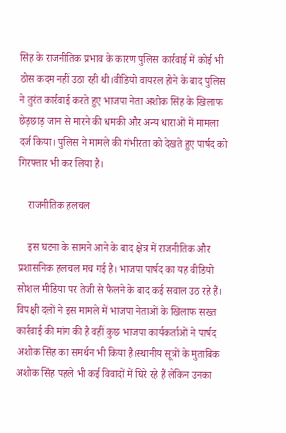सिंह के राजनीतिक प्रभाव के कारण पुलिस कार्रवाई में कोई भी ठोस कदम नहीं उठा रही थी।वीडियो वायरल होने के बाद पुलिस ने तुरंत कार्रवाई करते हुए भाजपा नेता अशोक सिंह के खिलाफ छेड़छाड़ जान से मारने की धमकी और अन्य धाराओं में मामला दर्ज किया। पुलिस ने मामले की गंभीरता को देखते हुए पार्षद को गिरफ्तार भी कर लिया है।

    राजनीतिक हलचल

    इस घटना के सामने आने के बाद क्षेत्र में राजनीतिक और प्रशासनिक हलचल मच गई है। भाजपा पार्षद का यह वीडियो सोशल मीडिया पर तेजी से फैलने के बाद कई सवाल उठ रहे हैं। विपक्षी दलों ने इस मामले में भाजपा नेताओं के खिलाफ सख्त कार्रवाई की मांग की है वहीं कुछ भाजपा कार्यकर्ताओं ने पार्षद अशोक सिंह का समर्थन भी किया है।स्थानीय सूत्रों के मुताबिक अशोक सिंह पहले भी कई विवादों में घिरे रहे हैं लेकिन उनका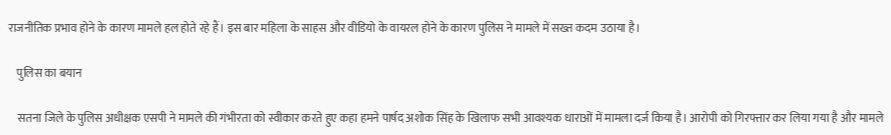राजनीतिक प्रभाव होने के कारण मामले हल होते रहे हैं। इस बार महिला के साहस और वीडियो के वायरल होने के कारण पुलिस ने मामले में सख्त कदम उठाया है।

    पुलिस का बयान

    सतना जिले के पुलिस अधीक्षक एसपी ने मामले की गंभीरता को स्वीकार करते हुए कहा हमने पार्षद अशोक सिंह के खिलाफ सभी आवश्यक धाराओं में मामला दर्ज किया है। आरोपी को गिरफ्तार कर लिया गया है और मामले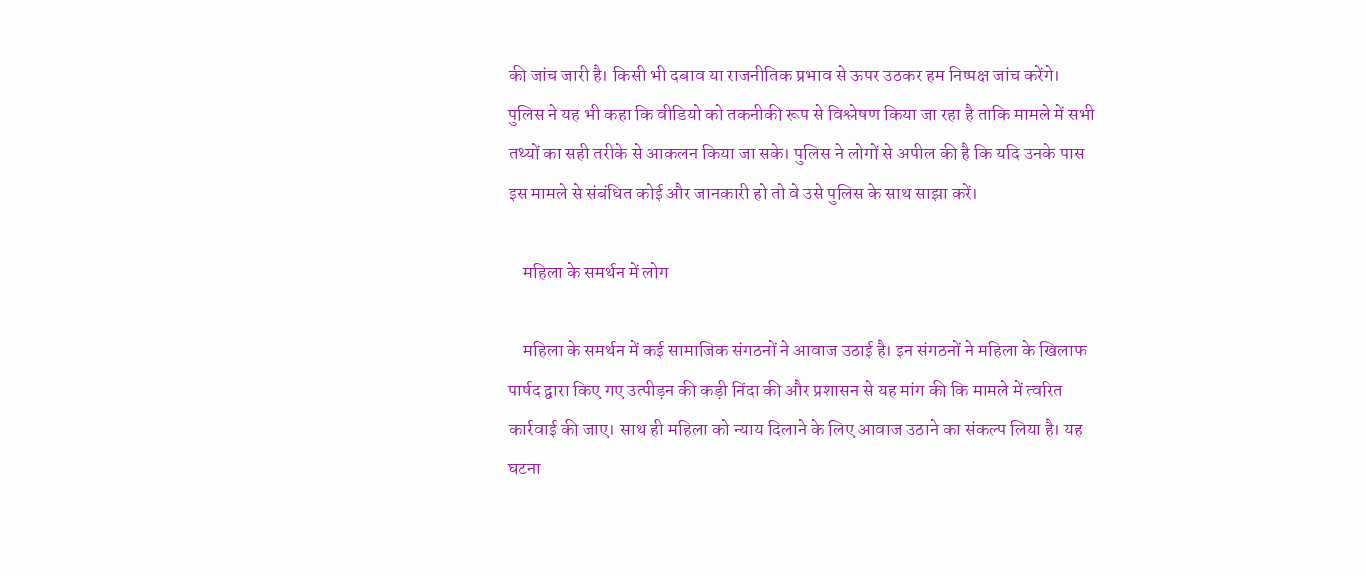की जांच जारी है। किसी भी दबाव या राजनीतिक प्रभाव से ऊपर उठकर हम निष्पक्ष जांच करेंगे। पुलिस ने यह भी कहा कि वीडियो को तकनीकी रूप से विश्लेषण किया जा रहा है ताकि मामले में सभी तथ्यों का सही तरीके से आकलन किया जा सके। पुलिस ने लोगों से अपील की है कि यदि उनके पास इस मामले से संबंधित कोई और जानकारी हो तो वे उसे पुलिस के साथ साझा करें।

    महिला के समर्थन में लोग

    महिला के समर्थन में कई सामाजिक संगठनों ने आवाज उठाई है। इन संगठनों ने महिला के खिलाफ पार्षद द्वारा किए गए उत्पीड़न की कड़ी निंदा की और प्रशासन से यह मांग की कि मामले में त्वरित कार्रवाई की जाए। साथ ही महिला को न्याय दिलाने के लिए आवाज उठाने का संकल्प लिया है। यह घटना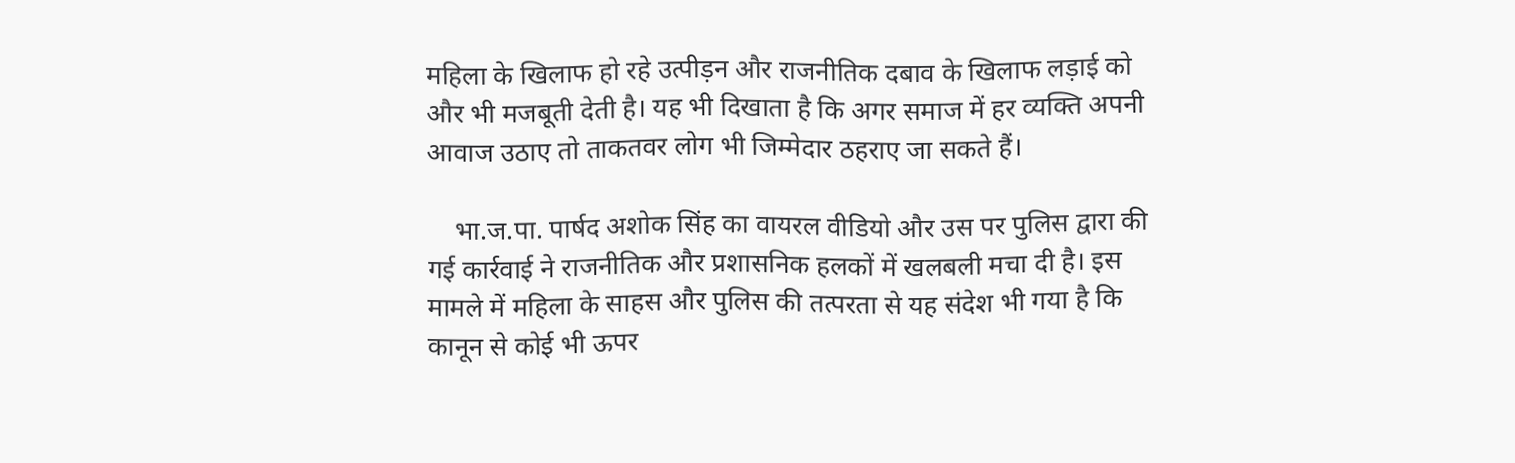महिला के खिलाफ हो रहे उत्पीड़न और राजनीतिक दबाव के खिलाफ लड़ाई को और भी मजबूती देती है। यह भी दिखाता है कि अगर समाज में हर व्यक्ति अपनी आवाज उठाए तो ताकतवर लोग भी जिम्मेदार ठहराए जा सकते हैं।

    भा.ज.पा. पार्षद अशोक सिंह का वायरल वीडियो और उस पर पुलिस द्वारा की गई कार्रवाई ने राजनीतिक और प्रशासनिक हलकों में खलबली मचा दी है। इस मामले में महिला के साहस और पुलिस की तत्परता से यह संदेश भी गया है कि कानून से कोई भी ऊपर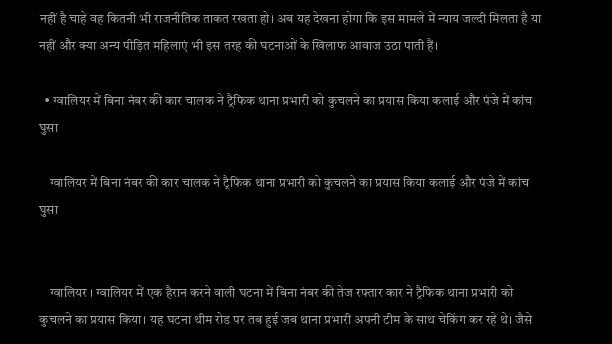नहीं है चाहे वह कितनी भी राजनीतिक ताकत रखता हो। अब यह देखना होगा कि इस मामले में न्याय जल्दी मिलता है या नहीं और क्या अन्य पीड़ित महिलाएं भी इस तरह की घटनाओं के खिलाफ आवाज उठा पाती हैं।

  • ग्वालियर में बिना नंबर की कार चालक ने ट्रैफिक थाना प्रभारी को कुचलने का प्रयास किया कलाई और पंजे में कांच घुसा

    ग्वालियर में बिना नंबर की कार चालक ने ट्रैफिक थाना प्रभारी को कुचलने का प्रयास किया कलाई और पंजे में कांच घुसा


    ग्वालियर । ग्वालियर में एक हैरान करने वाली घटना में बिना नंबर की तेज रफ्तार कार ने ट्रैफिक थाना प्रभारी को कुचलने का प्रयास किया। यह घटना थीम रोड पर तब हुई जब थाना प्रभारी अपनी टीम के साथ चेकिंग कर रहे थे। जैसे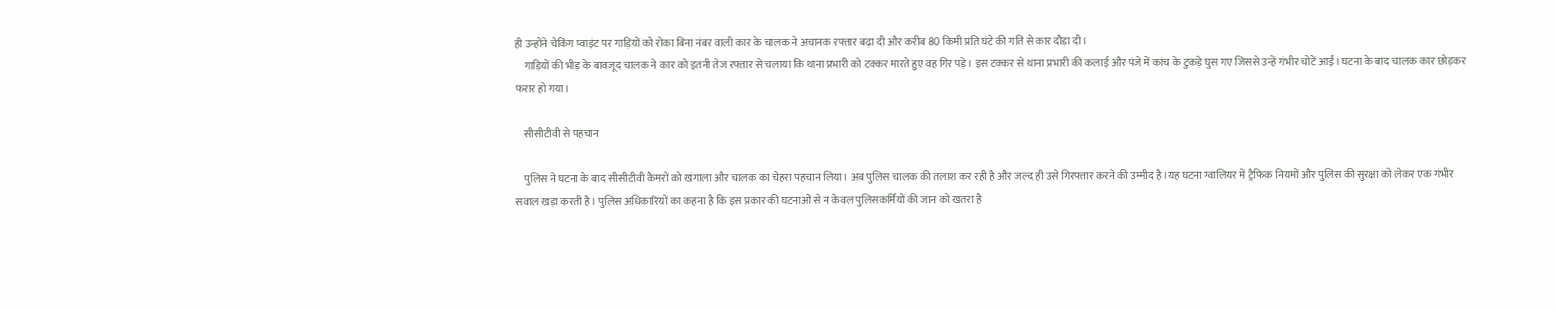ही उन्होंने चेकिंग प्वाइंट पर गाड़ियों को रोका बिना नंबर वाली कार के चालक ने अचानक रफ्तार बढ़ा दी और करीब 80 किमी प्रति घंटे की गति से कार दौड़ा दी।
    गाड़ियों की भीड़ के बावजूद चालक ने कार को इतनी तेज रफ्तार से चलाया कि थाना प्रभारी को टक्कर मारते हुए वह गिर पड़े। इस टक्कर से थाना प्रभारी की कलाई और पंजे में कांच के टुकड़े घुस गए जिससे उन्हें गंभीर चोटें आईं। घटना के बाद चालक कार छोड़कर फरार हो गया।

    सीसीटीवी से पहचान

    पुलिस ने घटना के बाद सीसीटीवी कैमरों को खंगाला और चालक का चेहरा पहचान लिया। अब पुलिस चालक की तलाश कर रही है और जल्द ही उसे गिरफ्तार करने की उम्मीद है।यह घटना ग्वालियर में ट्रैफिक नियमों और पुलिस की सुरक्षा को लेकर एक गंभीर सवाल खड़ा करती है। पुलिस अधिकारियों का कहना है कि इस प्रकार की घटनाओं से न केवल पुलिसकर्मियों की जान को खतरा है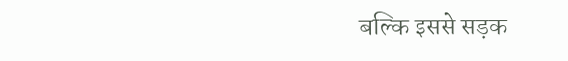बल्कि इससे सड़क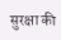सुरक्षा की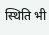स्थिति भी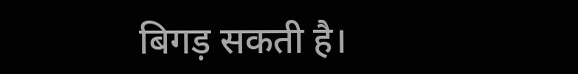बिगड़ सकती है।